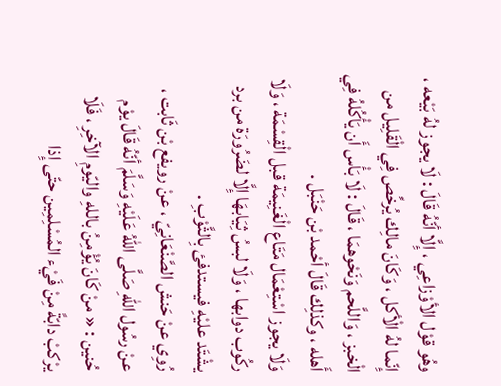وهُو قوْل الأوْزاعِي ، إِلَّا أنّهُ قَالَ : لَا يجوز لهُ بَيْعه ، إِنّما لهُ الْأكل ، وَكَانَ مالِك يُرخِّص فِي الْقَلِيل من الْخبز ، وَاللَّحم وَنَحْوهمَا ، قَالَ : لَا بَأْس أَن يَأْكُلهُ فِي أَهله ، وكذلِك قَالَ أحْمد بْن حَنْبَل .
وَلَا يجوز اسْتِعْمَال مَتَاع الْغَنِيمَة قبل الْقِسْمَة ، وَلَا ركُوب دوابها ، وَلَا لبسُ ثِيَابهَا إِلَّا لضَرُورَة من برد يشْتَد عليْهِ فيستدفئ بِالثَّوْبِ .
رُوِي عنْ حَنش الصَّنْعَانِيّ ، عنْ رويفع بْن ثَابت ، عنْ رسُول اللهِ صَلَّى اللهُ عَلَيْهِ وَسَلَّمَ أنّهُ قَالَ يوْم حُنين : « منْ كَانَ يُؤْمِنُ باللهِ واليّومِ الآخِرِ ، فَلَا يرْكبْ دابّةً مِنْ فَيْء المُسْلِمِين حتّى إِذا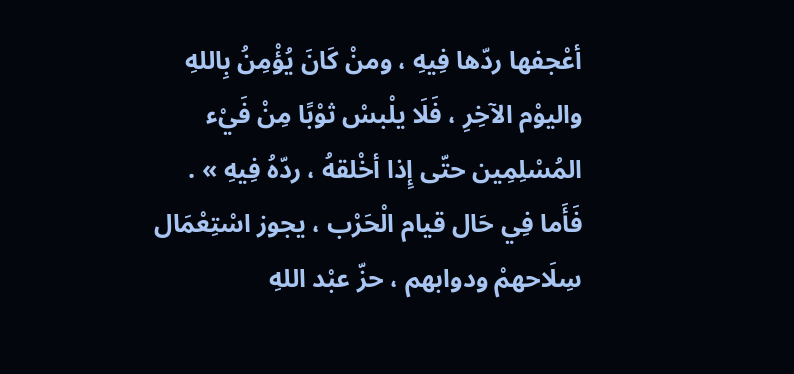أعْجفها ردّها فِيهِ ، ومنْ كَانَ يُؤْمِنُ بِاللهِ واليوْم الآخِرِ ، فَلَا يلْبسْ ثوْبًا مِنْ فَيْء المُسْلِمِين حتّى إِذا أخْلقهُ ، ردّهُ فِيهِ » .
فَأَما فِي حَال قيام الْحَرْب ، يجوز اسْتِعْمَال سِلَاحهمْ ودوابهم ، حزّ عبْد اللهِ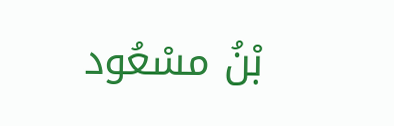بْنُ مسْعُود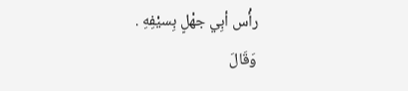رأْس أبِي جهْلٍ بِسيْفِهِ .
وَقَالَ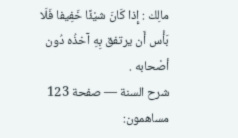مالِك : إِذا كَانَ شيْئًا خَفِيفا فَلَا بَأْس أَن يرتفق بِهِ آخذُه دُون أصْحابه .
شرح السنة — صفحة 123
مساهمون: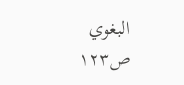البغوي
ص١٢٣